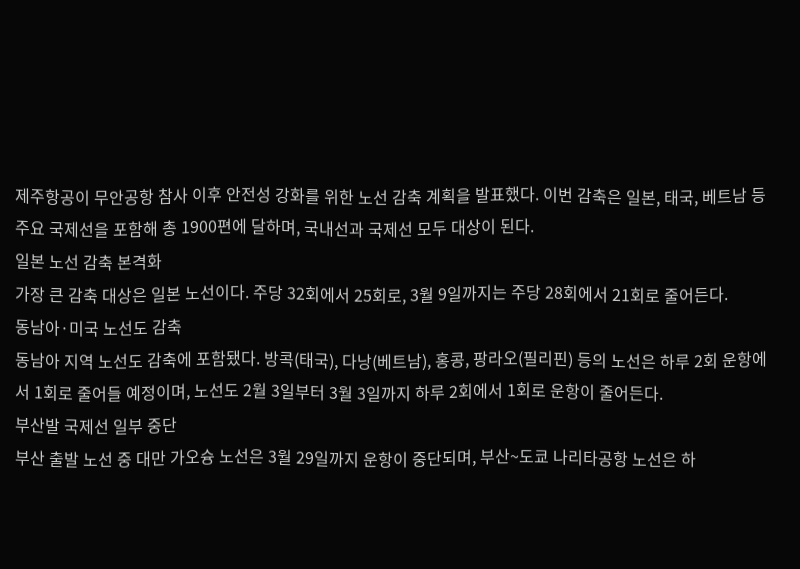제주항공이 무안공항 참사 이후 안전성 강화를 위한 노선 감축 계획을 발표했다. 이번 감축은 일본, 태국, 베트남 등 주요 국제선을 포함해 총 1900편에 달하며, 국내선과 국제선 모두 대상이 된다.
일본 노선 감축 본격화
가장 큰 감축 대상은 일본 노선이다. 주당 32회에서 25회로, 3월 9일까지는 주당 28회에서 21회로 줄어든다.
동남아·미국 노선도 감축
동남아 지역 노선도 감축에 포함됐다. 방콕(태국), 다낭(베트남), 홍콩, 팡라오(필리핀) 등의 노선은 하루 2회 운항에서 1회로 줄어들 예정이며, 노선도 2월 3일부터 3월 3일까지 하루 2회에서 1회로 운항이 줄어든다.
부산발 국제선 일부 중단
부산 출발 노선 중 대만 가오슝 노선은 3월 29일까지 운항이 중단되며, 부산~도쿄 나리타공항 노선은 하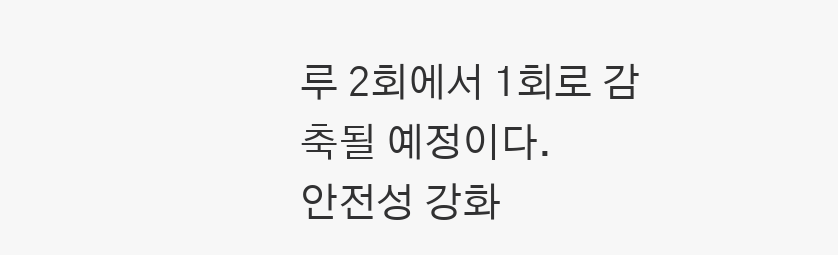루 2회에서 1회로 감축될 예정이다.
안전성 강화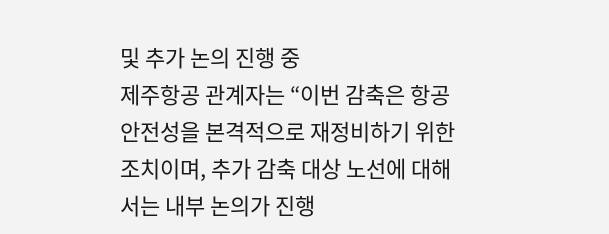및 추가 논의 진행 중
제주항공 관계자는 “이번 감축은 항공 안전성을 본격적으로 재정비하기 위한 조치이며, 추가 감축 대상 노선에 대해서는 내부 논의가 진행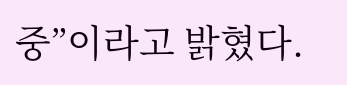중”이라고 밝혔다.